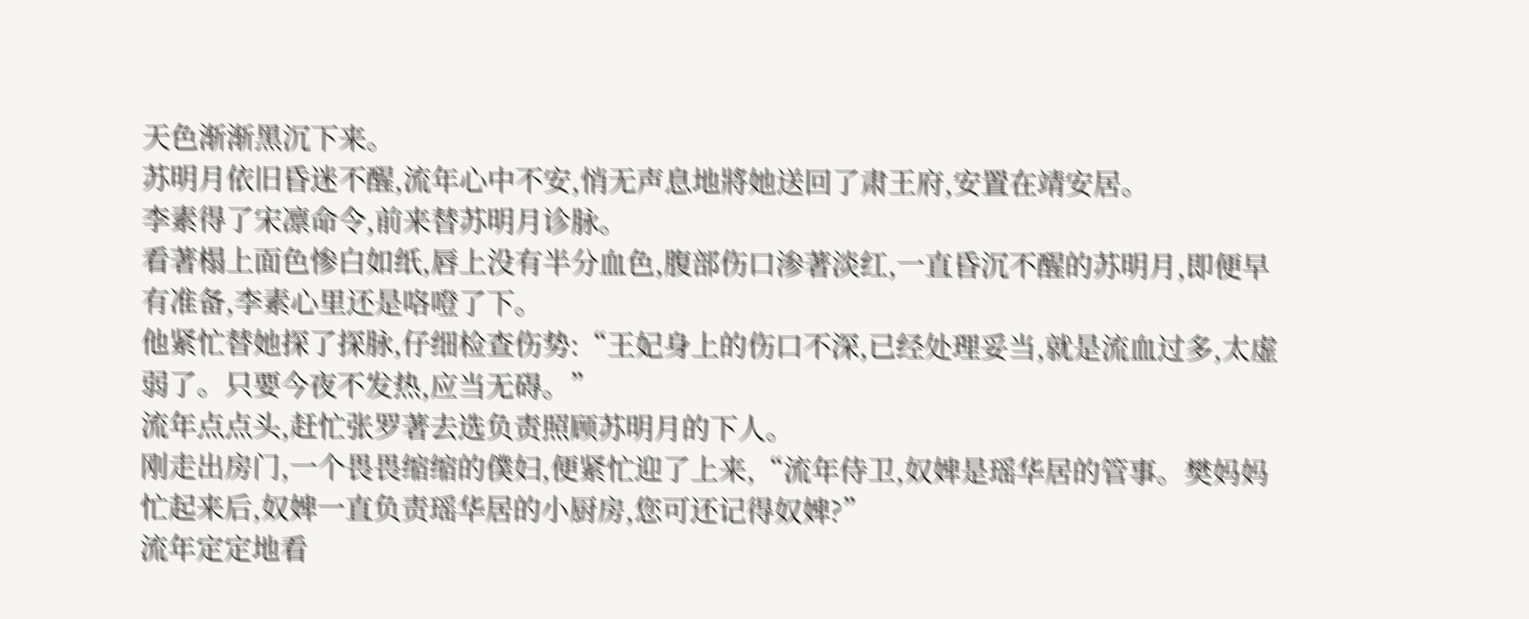天色渐渐黑沉下来。
苏明月依旧昏迷不醒,流年心中不安,悄无声息地將她送回了肃王府,安置在靖安居。
李素得了宋凛命令,前来替苏明月诊脉。
看著榻上面色惨白如纸,唇上没有半分血色,腹部伤口渗著淡红,一直昏沉不醒的苏明月,即便早有准备,李素心里还是咯噔了下。
他紧忙替她探了探脉,仔细检查伤势:“王妃身上的伤口不深,已经处理妥当,就是流血过多,太虚弱了。只要今夜不发热,应当无碍。”
流年点点头,赶忙张罗著去选负责照顾苏明月的下人。
刚走出房门,一个畏畏缩缩的僕妇,便紧忙迎了上来,“流年侍卫,奴婢是瑶华居的管事。樊妈妈忙起来后,奴婢一直负责瑶华居的小厨房,您可还记得奴婢?”
流年定定地看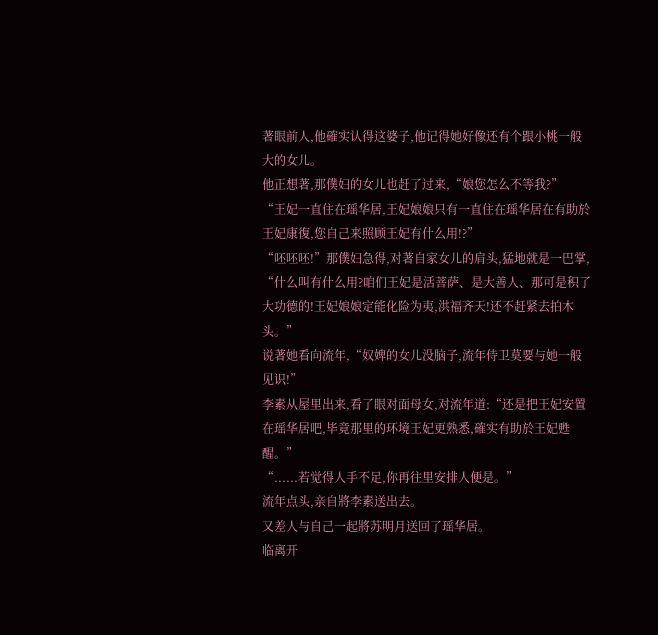著眼前人,他確实认得这婆子,他记得她好像还有个跟小桃一般大的女儿。
他正想著,那僕妇的女儿也赶了过来,“娘您怎么不等我?”
“王妃一直住在瑶华居,王妃娘娘只有一直住在瑶华居在有助於王妃康復,您自己来照顾王妃有什么用!?”
“呸呸呸!”那僕妇急得,对著自家女儿的肩头,猛地就是一巴掌,
“什么叫有什么用?咱们王妃是活菩萨、是大善人、那可是积了大功德的!王妃娘娘定能化险为夷,洪福齐天!还不赶紧去拍木头。”
说著她看向流年,“奴婢的女儿没脑子,流年侍卫莫要与她一般见识!”
李素从屋里出来,看了眼对面母女,对流年道:“还是把王妃安置在瑶华居吧,毕竟那里的环境王妃更熟悉,確实有助於王妃甦醒。”
“......若觉得人手不足,你再往里安排人便是。”
流年点头,亲自將李素送出去。
又差人与自己一起將苏明月送回了瑶华居。
临离开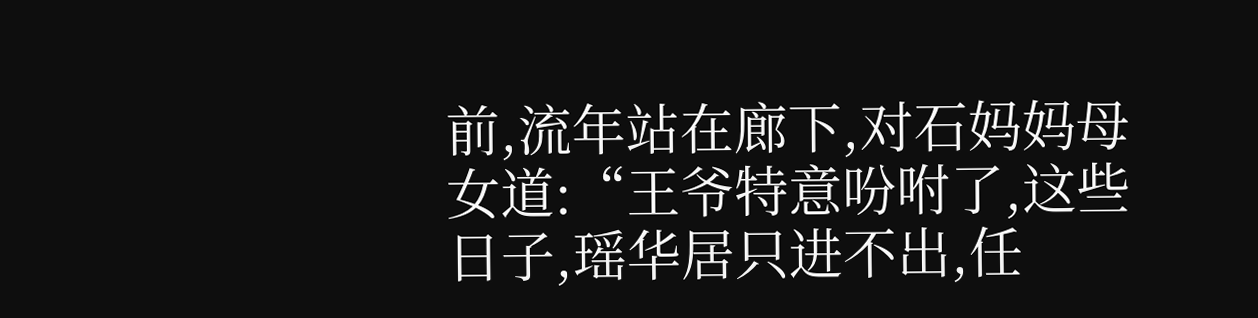前,流年站在廊下,对石妈妈母女道:“王爷特意吩咐了,这些日子,瑶华居只进不出,任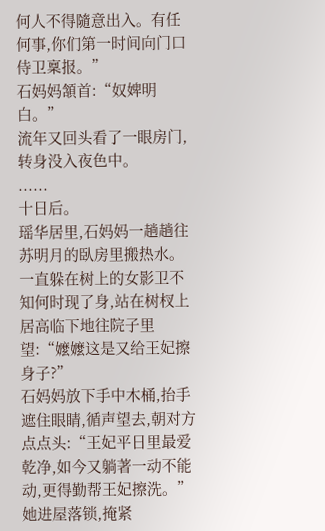何人不得隨意出入。有任何事,你们第一时间向门口侍卫稟报。”
石妈妈頷首:“奴婢明白。”
流年又回头看了一眼房门,转身没入夜色中。
......
十日后。
瑶华居里,石妈妈一趟趟往苏明月的臥房里搬热水。
一直躲在树上的女影卫不知何时现了身,站在树杈上居高临下地往院子里望:“嬤嬤这是又给王妃擦身子?”
石妈妈放下手中木桶,抬手遮住眼睛,循声望去,朝对方点点头:“王妃平日里最爱乾净,如今又躺著一动不能动,更得勤帮王妃擦洗。”
她进屋落锁,掩紧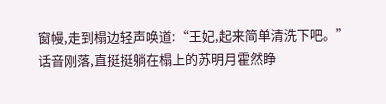窗幔,走到榻边轻声唤道:“王妃,起来简单清洗下吧。”
话音刚落,直挺挺躺在榻上的苏明月霍然睁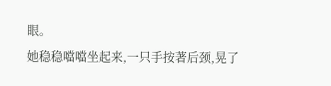眼。
她稳稳噹噹坐起来,一只手按著后颈,晃了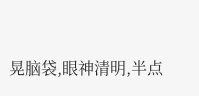晃脑袋,眼神清明,半点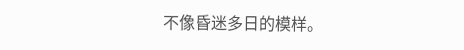不像昏迷多日的模样。